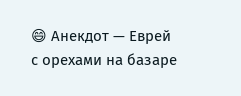😄 Анекдот — Еврей с орехами на базаре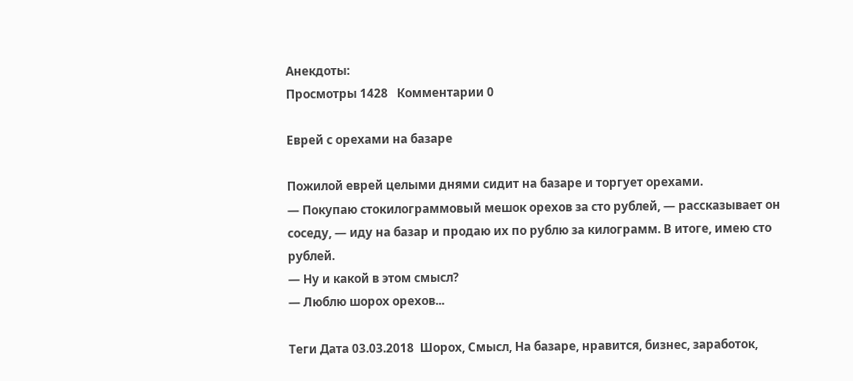Анекдоты:
Просмотры 1428   Комментарии 0

Еврей с орехами на базаре

Пожилой еврей целыми днями сидит на базаре и торгует орехами.
— Покупаю стокилограммовый мешок орехов за сто рублей, — рассказывает он соседу, — иду на базар и продаю их по рублю за килограмм. В итоге, имею сто рублей.
— Ну и какой в этом смысл?
— Люблю шорох орехов...

Теги Дата 03.03.2018  Шорох, Смысл, На базаре, нравится, бизнес, заработок,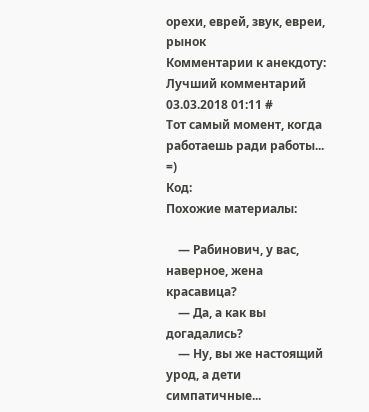орехи, еврей, звук, евреи, рынок
Комментарии к анекдоту:
Лучший комментарий
03.03.2018 01:11 #
Тот самый момент, когда работаешь ради работы... =)
Код:
Похожие материалы:

    — Рабинович, у вас, наверное, жена красавица?
    — Да, а как вы догадались?
    — Ну, вы же настоящий урод, а дети симпатичные...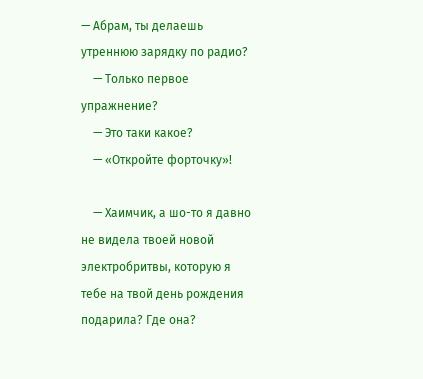— Абрам, ты делаешь утреннюю зарядку по радио?
    — Только первое упражнение?
    — Это таки какое?
    — «Откройте форточку»!

    — Хаимчик, а шо-то я давно не видела твоей новой электробритвы, которую я тебе на твой день рождения подарила? Где она?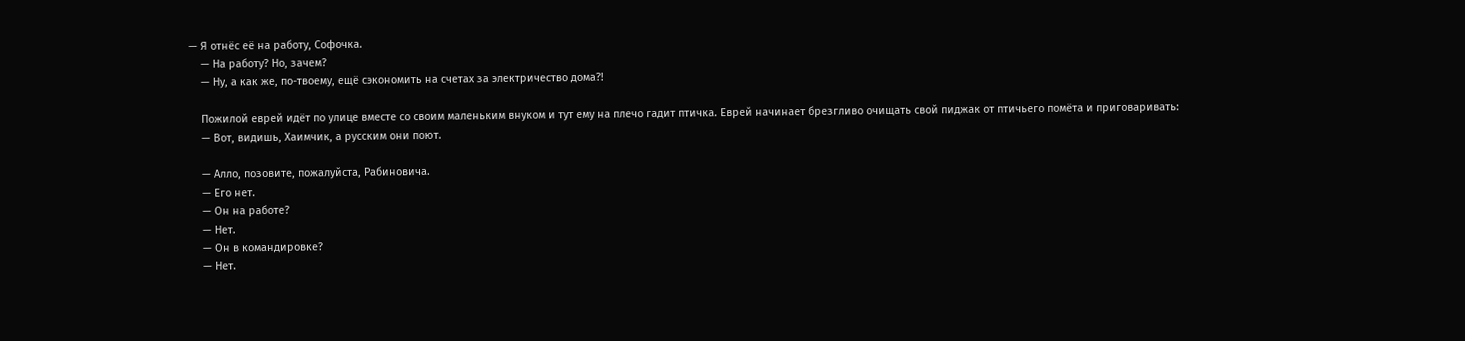— Я отнёс её на работу, Софочка.
    — На работу? Но, зачем?
    — Ну, а как же, по-твоему, ещё сэкономить на счетах за электричество дома?!

    Пожилой еврей идёт по улице вместе со своим маленьким внуком и тут ему на плечо гадит птичка. Еврей начинает брезгливо очищать свой пиджак от птичьего помёта и приговаривать:
    — Вот, видишь, Хаимчик, а русским они поют.

    — Алло, позовите, пожалуйста, Рабиновича.
    — Его нет.
    — Он на работе?
    — Нет.
    — Он в командировке?
    — Нет.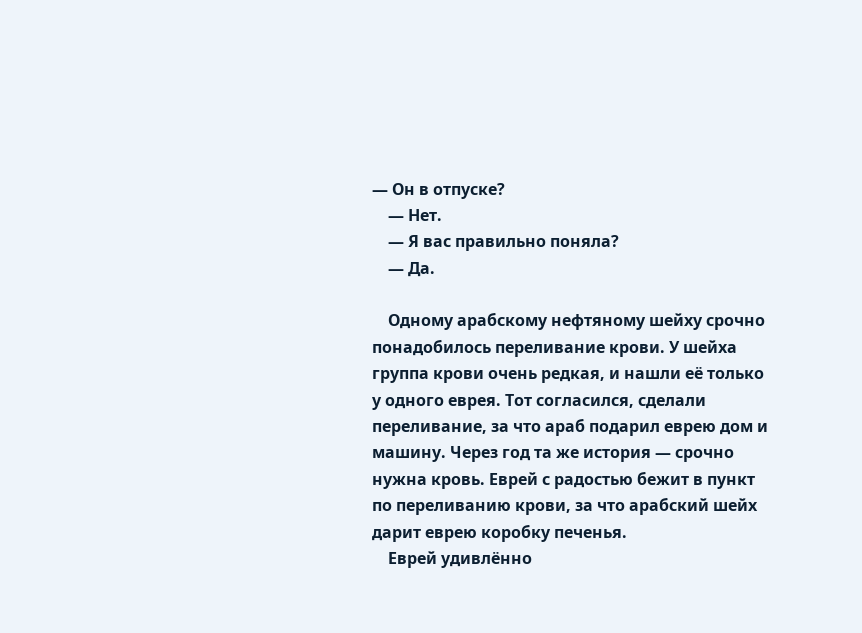— Он в отпуске?
    — Нет.
    — Я вас правильно поняла?
    — Да.

    Одному арабскому нефтяному шейху срочно понадобилось переливание крови. У шейха группа крови очень редкая, и нашли её только у одного еврея. Тот согласился, сделали переливание, за что араб подарил еврею дом и машину. Через год та же история — срочно нужна кровь. Еврей с радостью бежит в пункт по переливанию крови, за что арабский шейх дарит еврею коробку печенья.
    Еврей удивлённо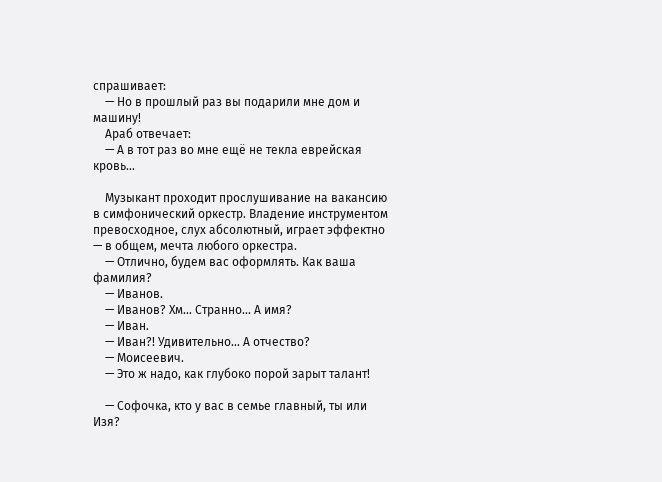спрашивает:
    — Но в прошлый раз вы подарили мне дом и машину!
    Араб отвечает:
    — А в тот раз во мне ещё не текла еврейская кровь...

    Музыкант проходит прослушивание на вакансию в симфонический оркестр. Владение инструментом превосходное, слух абсолютный, играет эффектно — в общем, мечта любого оркестра.
    — Отлично, будем вас оформлять. Как ваша фамилия?
    — Иванов.
    — Иванов? Хм... Странно... А имя?
    — Иван.
    — Иван?! Удивительно... А отчество?
    — Моисеевич.
    — Это ж надо, как глубоко порой зарыт талант!

    — Софочка, кто у вас в семье главный, ты или Изя?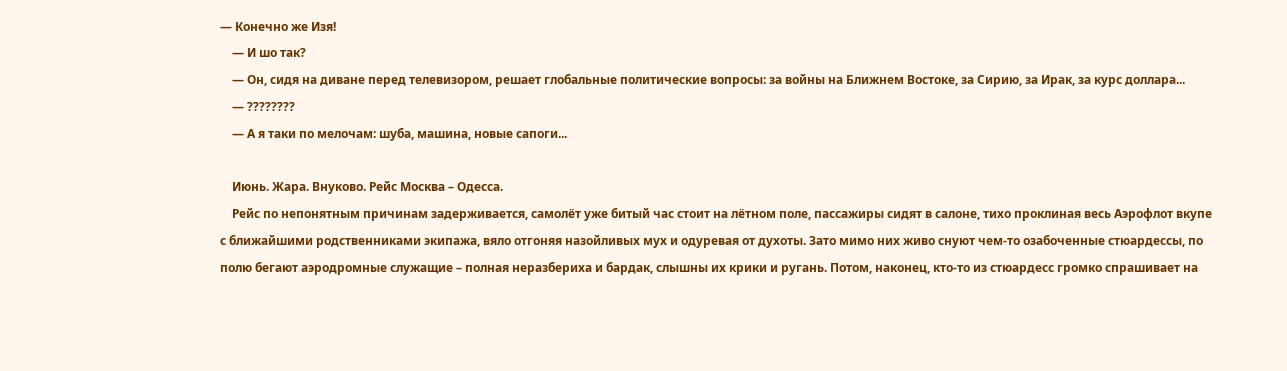— Конечно же Изя!
    — И шо так?
    — Он, сидя на диване перед телевизором, решает глобальные политические вопросы: за войны на Ближнем Востоке, за Сирию, за Ирак, за курс доллара...
    — ????????
    — А я таки по мелочам: шуба, машина, новые сапоги...

    Июнь. Жара. Внуково. Рейс Москва – Одесса.
    Рейс по непонятным причинам задерживается, самолёт уже битый час стоит на лётном поле, пассажиры сидят в салоне, тихо проклиная весь Аэрофлот вкупе с ближайшими родственниками экипажа, вяло отгоняя назойливых мух и одуревая от духоты. Зато мимо них живо снуют чем-то озабоченные стюардессы, по полю бегают аэродромные служащие – полная неразбериха и бардак, слышны их крики и ругань. Потом, наконец, кто-то из стюардесс громко спрашивает на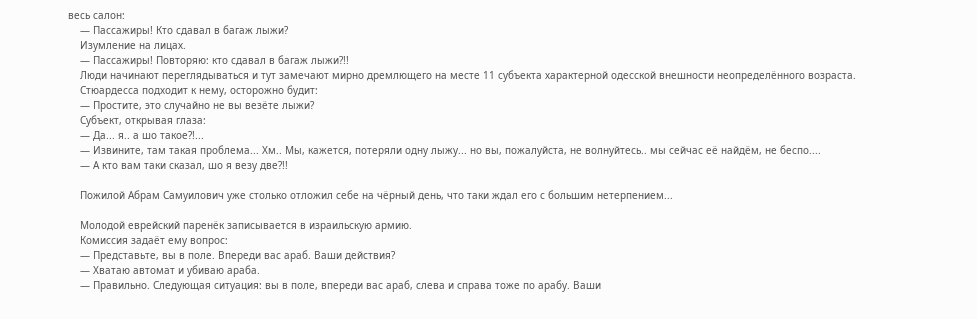весь салон:
    — Пассажиры! Кто сдавал в багаж лыжи?
    Изумление на лицах.
    — Пассажиры! Повторяю: кто сдавал в багаж лыжи?!!
    Люди начинают переглядываться и тут замечают мирно дремлющего на месте 11 субъекта характерной одесской внешности неопределённого возраста.
    Стюардесса подходит к нему, осторожно будит:
    — Простите, это случайно не вы везёте лыжи?
    Субъект, открывая глаза:
    — Да... я.. а шо такое?!...
    — Извините, там такая проблема... Хм.. Мы, кажется, потеряли одну лыжу... но вы, пожалуйста, не волнуйтесь.. мы сейчас её найдём, не беспо....
    — А кто вам таки сказал, шо я везу две?!!

    Пожилой Абрам Самуилович уже столько отложил себе на чёрный день, что таки ждал его с большим нетерпением...

    Молодой еврейский паренёк записывается в израильскую армию.
    Комиссия задаёт ему вопрос:
    — Представьте, вы в поле. Впереди вас араб. Ваши действия?
    — Хватаю автомат и убиваю араба.
    — Правильно. Следующая ситуация: вы в поле, впереди вас араб, слева и справа тоже по арабу. Ваши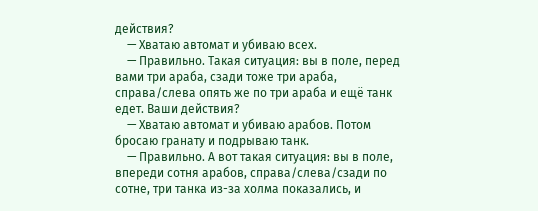действия?
    — Хватаю автомат и убиваю всех.
    — Правильно. Такая ситуация: вы в поле, перед вами три араба, сзади тоже три араба, справа/слева опять же по три араба и ещё танк едет. Ваши действия?
    — Хватаю автомат и убиваю арабов. Потом бросаю гранату и подрываю танк.
    — Правильно. А вот такая ситуация: вы в поле, впереди сотня арабов, справа/слева/сзади по сотне, три танка из-за холма показались, и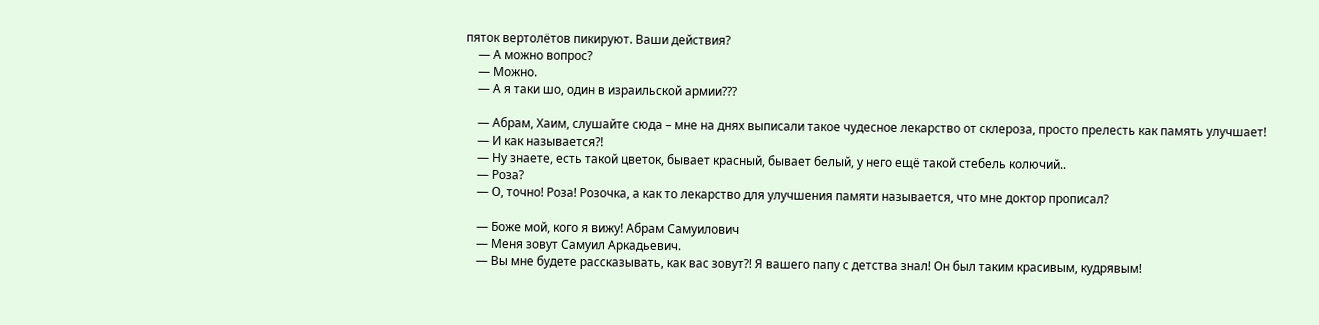пяток вертолётов пикируют. Ваши действия?
    — А можно вопрос?
    — Можно.
    — А я таки шо, один в израильской армии???

    — Абрам, Хаим, слушайте сюда – мне на днях выписали такое чудесное лекарство от склероза, просто прелесть как память улучшает!
    — И как называется?!
    — Ну знаете, есть такой цветок, бывает красный, бывает белый, у него ещё такой стебель колючий..
    — Роза?
    — О, точно! Роза! Розочка, а как то лекарство для улучшения памяти называется, что мне доктор прописал?

    — Боже мой, кого я вижу! Абрам Самуилович
    — Меня зовут Самуил Аркадьевич.
    — Вы мне будете рассказывать, как вас зовут?! Я вашего папу с детства знал! Он был таким красивым, кудрявым!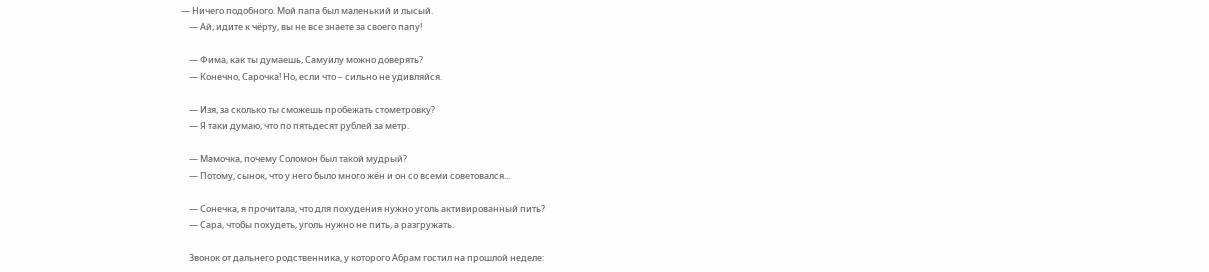— Ничего подобного. Мой папа был маленький и лысый.
    — Ай, идите к чёрту, вы не все знаете за своего папу!

    — Фима, как ты думаешь, Самуилу можно доверять?
    — Конечно, Сарочка! Но, если что – сильно не удивляйся.

    — Изя, за сколько ты сможешь пробежать стометровку?
    — Я таки думаю, что по пятьдесят рублей за метр.

    — Мамочка, почему Соломон был такой мудрый?
    — Потому, сынок, что у него было много жён и он со всеми советовался...

    — Сонечка, я прочитала, что для похудения нужно уголь активированный пить?
    — Сара, чтобы похудеть, уголь нужно не пить, а разгружать.

    Звонок от дальнего родственника, у которого Абрам гостил на прошлой неделе: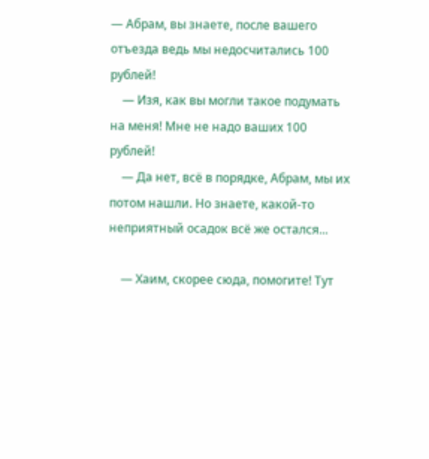— Абрам, вы знаете, после вашего отъезда ведь мы недосчитались 100 рублей!
    — Изя, как вы могли такое подумать на меня! Мне не надо ваших 100 рублей!
    — Да нет, всё в порядке, Абрам, мы их потом нашли. Но знаете, какой-то неприятный осадок всё же остался...

    — Хаим, скорее сюда, помогите! Тут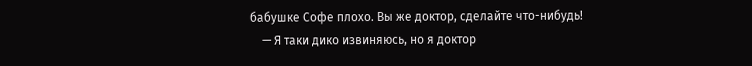бабушке Софе плохо. Вы же доктор, сделайте что-нибудь!
    — Я таки дико извиняюсь, но я доктор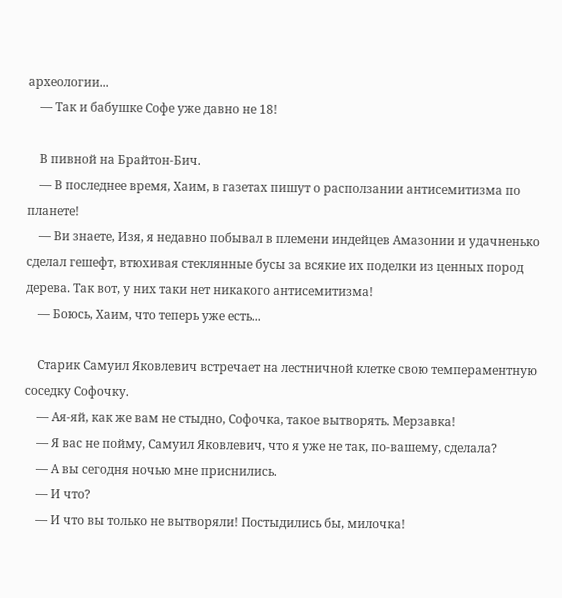археологии...
    — Так и бабушке Софе уже давно не 18!

    В пивной на Брайтон-Бич.
    — В последнее время, Хаим, в газетах пишут о расползании антисемитизма по планете!
    — Ви знаете, Изя, я недавно побывал в племени индейцев Амазонии и удачненько сделал гешефт, втюхивая стеклянные бусы за всякие их поделки из ценных пород дерева. Так вот, у них таки нет никакого антисемитизма!
    — Боюсь, Хаим, что теперь уже есть...

    Старик Самуил Яковлевич встречает на лестничной клетке свою темпераментную соседку Софочку.
    — Ая-яй, как же вам не стыдно, Софочка, такое вытворять. Мерзавка!
    — Я вас не пойму, Самуил Яковлевич, что я уже не так, по-вашему, сделала?
    — А вы сегодня ночью мне приснились.
    — И что?
    — И что вы только не вытворяли! Постыдились бы, милочка!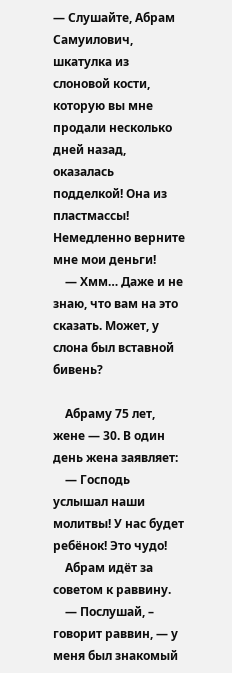— Слушайте, Абрам Самуилович, шкатулка из слоновой кости, которую вы мне продали несколько дней назад, оказалась подделкой! Она из пластмассы! Немедленно верните мне мои деньги!
    — Хмм… Даже и не знаю, что вам на это сказать. Может, у слона был вставной бивень?

    Абраму 75 лет, жене — 30. В один день жена заявляет:
    — Господь услышал наши молитвы! У нас будет ребёнок! Это чудо!
    Абрам идёт за советом к раввину.
    — Послушай, – говорит раввин, — у меня был знакомый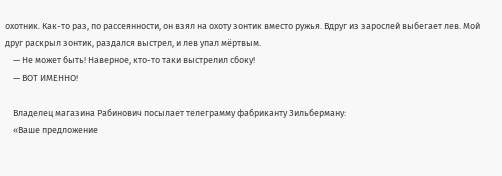охотник. Как-то раз, по рассеянности, он взял на охоту зонтик вместо ружья. Вдруг из зарослей выбегает лев. Мой друг раскрыл зонтик, раздался выстрел, и лев упал мёртвым.
    — Не может быть! Наверное, кто-то таки выстрелил сбоку!
    — ВОТ ИМЕННО!

    Владелец магазина Рабинович посылает телеграмму фабриканту Зильберману:
    «Ваше предложение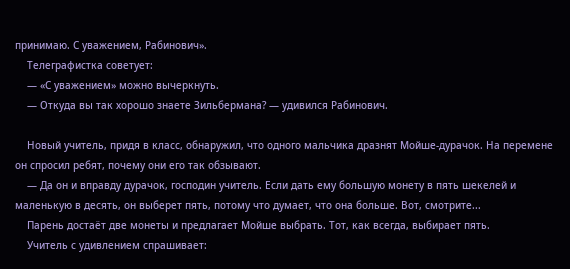принимаю. С уважением, Рабинович».
    Телеграфистка советует:
    — «С уважением» можно вычеркнуть.
    — Откуда вы так хорошо знаете Зильбермана? — удивился Рабинович.

    Новый учитель, придя в класс, обнаружил, что одного мальчика дразнят Мойше-дурачок. На перемене он спросил ребят, почему они его так обзывают.
    — Да он и вправду дурачок, господин учитель. Если дать ему большую монету в пять шекелей и маленькую в десять, он выберет пять, потому что думает, что она больше. Вот, смотрите...
    Парень достаёт две монеты и предлагает Мойше выбрать. Тот, как всегда, выбирает пять.
    Учитель с удивлением спрашивает: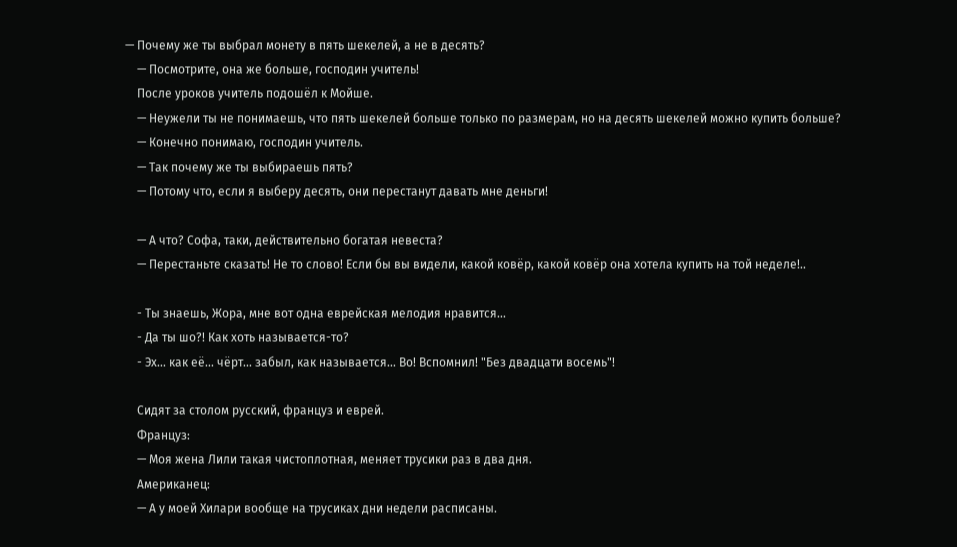— Почему же ты выбрал монету в пять шекелей, а не в десять?
    — Посмотрите, она же больше, господин учитель!
    После уроков учитель подошёл к Мойше.
    — Неужели ты не понимаешь, что пять шекелей больше только по размерам, но на десять шекелей можно купить больше?
    — Конечно понимаю, господин учитель.
    — Так почему же ты выбираешь пять?
    — Потому что, если я выберу десять, они перестанут давать мне деньги!

    — А что? Софа, таки, действительно богатая невеста?
    — Перестаньте сказать! Не то слово! Если бы вы видели, какой ковёр, какой ковёр она хотела купить на той неделе!..

    - Ты знаешь, Жора, мне вот одна еврейская мелодия нравится...
    - Да ты шо?! Как хоть называется-то?
    - Эх... как её... чёрт... забыл, как называется... Во! Вспомнил! "Без двадцати восемь"!

    Сидят за столом русский, француз и еврей.
    Француз:
    — Моя жена Лили такая чистоплотная, меняет трусики раз в два дня.
    Американец:
    — А у моей Хилари вообще на трусиках дни недели расписаны.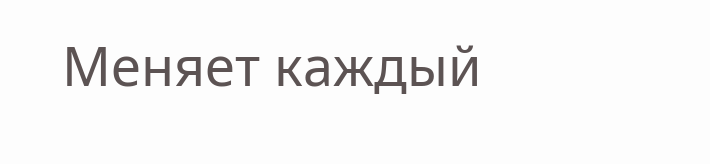Меняет каждый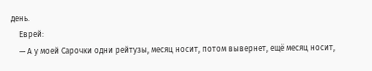день.
    Еврей:
    — А у моей Сарочки одни рейтузы, месяц носит, потом вывернет, ещё месяц носит,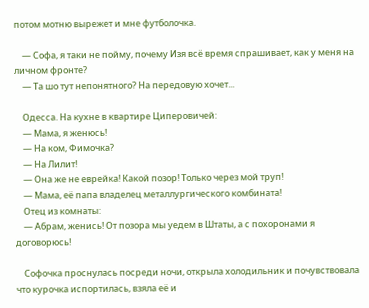потом мотню вырежет и мне футболочка.

    — Софа, я таки не пойму, почему Изя всё время спрашивает, как у меня на личном фронте?
    — Та шо тут непонятного? На передовую хочет...

    Одесса. На кухне в квартире Циперовичей:
    — Мама, я женюсь!
    — На ком, Фимочка?
    — На Лилит!
    — Она же не еврейка! Какой позор! Только через мой труп!
    — Мама, её папа владелец металлургического комбината!
    Отец из комнаты:
    — Абрам, женись! От позора мы уедем в Штаты, а с похоронами я договорюсь!

    Софочка проснулась посреди ночи, открыла холодильник и почувствовала что курочка испортилась, взяла её и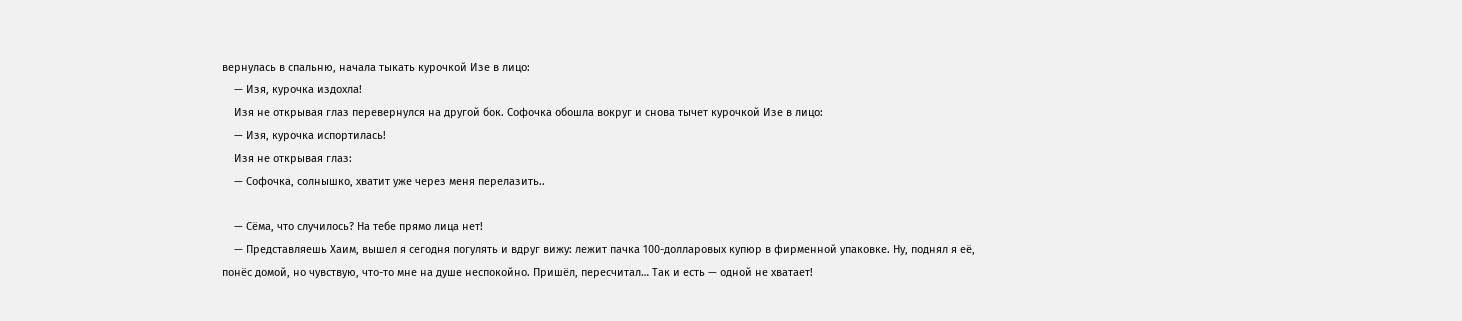вернулась в спальню, начала тыкать курочкой Изе в лицо:
    — Изя, курочка издохла!
    Изя не открывая глаз перевернулся на другой бок. Софочка обошла вокруг и снова тычет курочкой Изе в лицо:
    — Изя, курочка испортилась!
    Изя не открывая глаз:
    — Софочка, солнышко, хватит уже через меня перелазить..

    — Сёма, что случилось? На тебе прямо лица нет!
    — Представляешь Хаим, вышел я сегодня погулять и вдруг вижу: лежит пачка 100-долларовых купюр в фирменной упаковке. Ну, поднял я её, понёс домой, но чувствую, что-то мне на душе неспокойно. Пришёл, пересчитал… Так и есть — одной не хватает!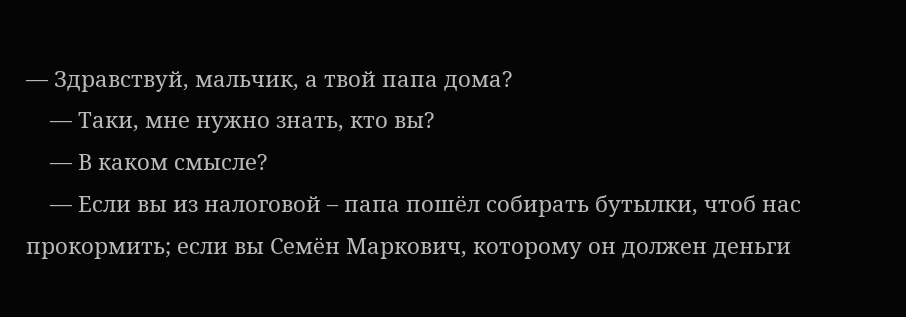— Здравствуй, мальчик, а твой папа дома?
    — Таки, мне нужно знать, кто вы?
    — В каком смысле?
    — Если вы из налоговой – папа пошёл собирать бутылки, чтоб нас прокормить; если вы Семён Маркович, которому он должен деньги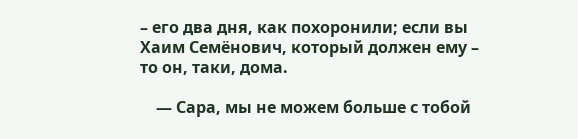– его два дня, как похоронили; если вы Хаим Семёнович, который должен ему – то он, таки, дома.

    — Сара, мы не можем больше с тобой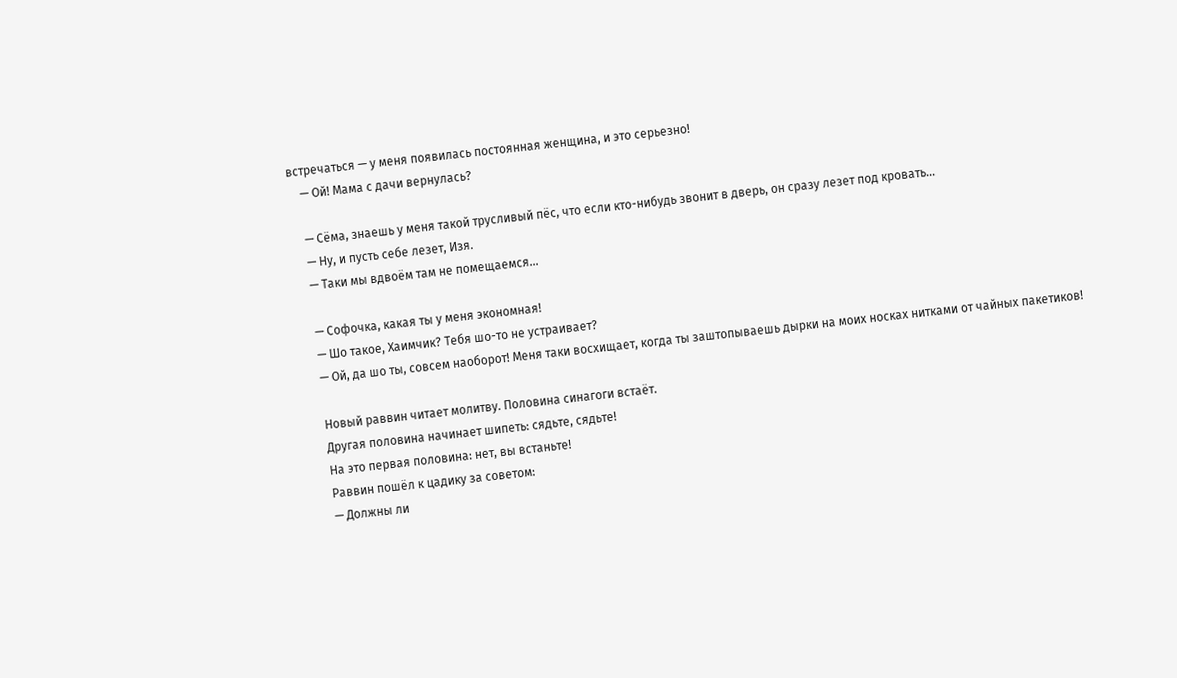встречаться — у меня появилась постоянная женщина, и это серьезно!
    — Ой! Мама с дачи вернулась?

    — Сёма, знаешь у меня такой трусливый пёс, что если кто-нибудь звонит в дверь, он сразу лезет под кровать...
    — Ну, и пусть себе лезет, Изя.
    — Таки мы вдвоём там не помещаемся...

    — Софочка, какая ты у меня экономная!
    — Шо такое, Хаимчик? Тебя шо-то не устраивает?
    — Ой, да шо ты, совсем наоборот! Меня таки восхищает, когда ты заштопываешь дырки на моих носках нитками от чайных пакетиков!

    Новый раввин читает молитву. Половина синагоги встаёт.
    Другая половина начинает шипеть: сядьте, сядьте!
    На это первая половина: нет, вы встаньте!
    Раввин пошёл к цадику за советом:
    — Должны ли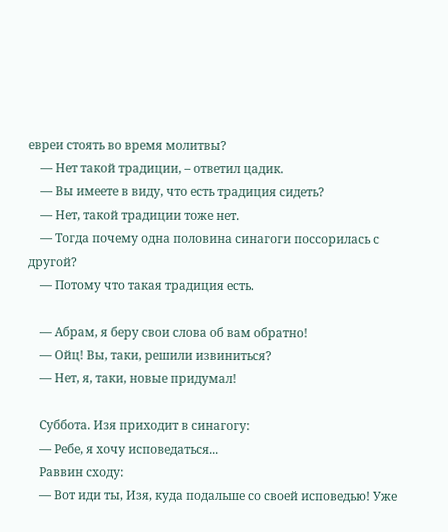евреи стоять во время молитвы?
    — Нет такой традиции, – ответил цадик.
    — Вы имеете в виду, что есть традиция сидеть?
    — Нет, такой традиции тоже нет.
    — Тогда почему одна половина синагоги поссорилась с другой?
    — Потому что такая традиция есть.

    — Абрам, я беру свои слова об вам обратно!
    — Ойц! Вы, таки, решили извиниться?
    — Нет, я, таки, новые придумал!

    Суббота. Изя приходит в синагогу:
    — Ребе, я хочу исповедаться...
    Раввин сходу:
    — Вот иди ты, Изя, куда подальше со своей исповедью! Уже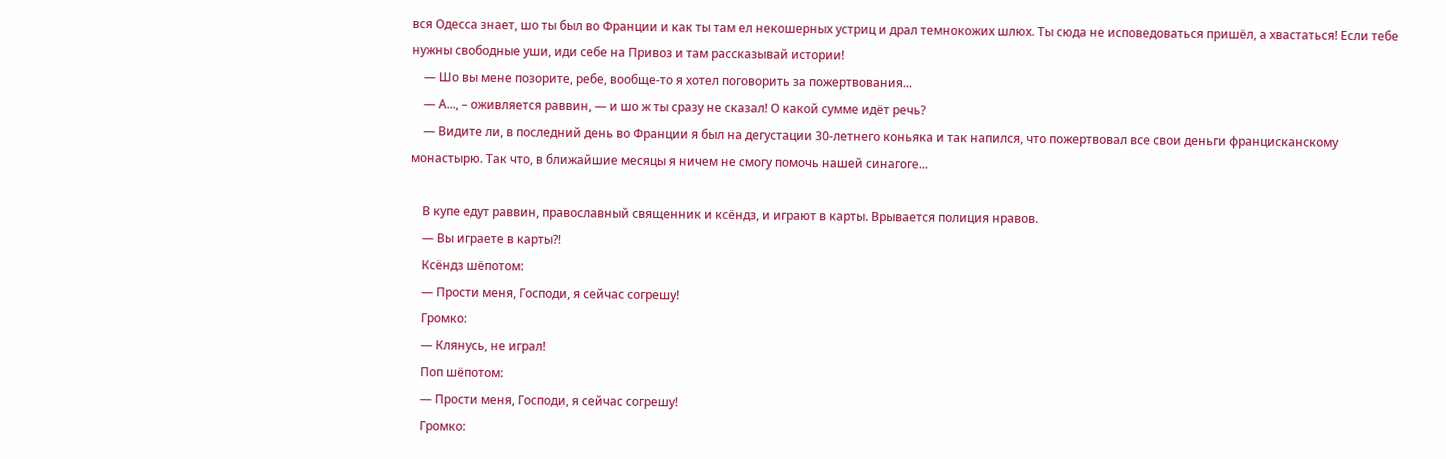вся Одесса знает, шо ты был во Франции и как ты там ел некошерных устриц и драл темнокожих шлюх. Ты сюда не исповедоваться пришёл, а хвастаться! Если тебе нужны свободные уши, иди себе на Привоз и там рассказывай истории!
    — Шо вы мене позорите, ребе, вообще-то я хотел поговорить за пожертвования...
    — А..., – оживляется раввин, — и шо ж ты сразу не сказал! О какой сумме идёт речь?
    — Видите ли, в последний день во Франции я был на дегустации 30-летнего коньяка и так напился, что пожертвовал все свои деньги францисканскому монастырю. Так что, в ближайшие месяцы я ничем не смогу помочь нашей синагоге...

    В купе едут раввин, православный священник и ксёндз, и играют в карты. Врывается полиция нравов.
    — Вы играете в карты?!
    Ксёндз шёпотом:
    — Прости меня, Господи, я сейчас согрешу!
    Громко:
    — Клянусь, не играл!
    Поп шёпотом:
    — Прости меня, Господи, я сейчас согрешу!
    Громко: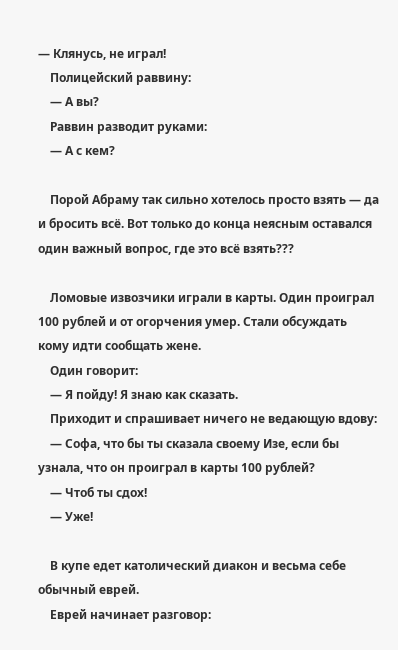— Клянусь, не играл!
    Полицейский раввину:
    — А вы?
    Раввин разводит руками:
    — А с кем?

    Порой Абраму так сильно хотелось просто взять — да и бросить всё. Вот только до конца неясным оставался один важный вопрос, где это всё взять???

    Ломовые извозчики играли в карты. Один проиграл 100 рублей и от огорчения умер. Стали обсуждать кому идти сообщать жене.
    Один говорит:
    — Я пойду! Я знаю как сказать.
    Приходит и спрашивает ничего не ведающую вдову:
    — Софа, что бы ты сказала своему Изе, если бы узнала, что он проиграл в карты 100 рублей?
    — Чтоб ты сдох!
    — Уже!

    В купе едет католический диакон и весьма себе обычный еврей.
    Еврей начинает разговор: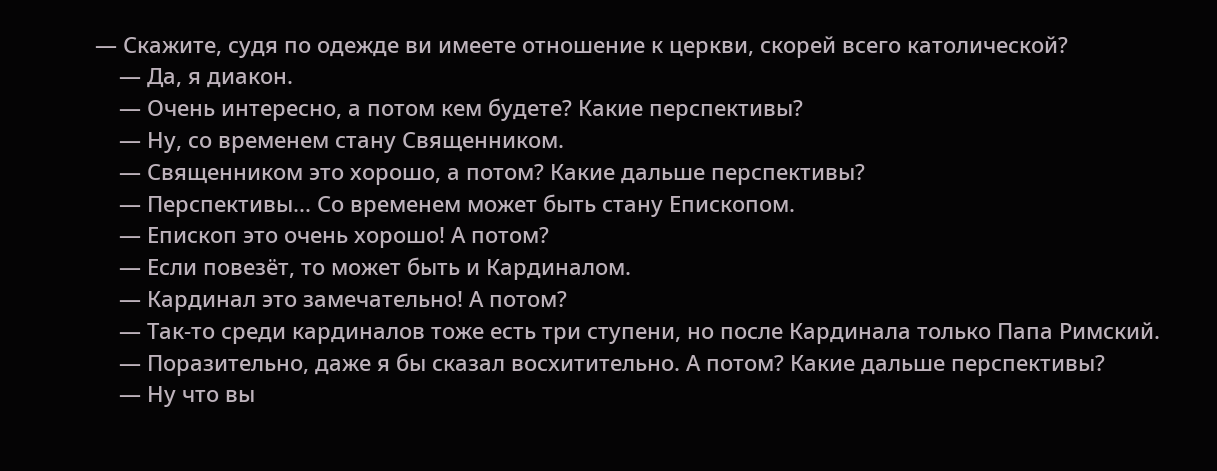— Скажите, судя по одежде ви имеете отношение к церкви, скорей всего католической?
    — Да, я диакон.
    — Очень интересно, а потом кем будете? Какие перспективы?
    — Ну, со временем стану Священником.
    — Священником это хорошо, а потом? Какие дальше перспективы?
    — Перспективы... Со временем может быть стану Епископом.
    — Епископ это очень хорошо! А потом?
    — Если повезёт, то может быть и Кардиналом.
    — Кардинал это замечательно! А потом?
    — Так-то среди кардиналов тоже есть три ступени, но после Кардинала только Папа Римский.
    — Поразительно, даже я бы сказал восхитительно. А потом? Какие дальше перспективы?
    — Ну что вы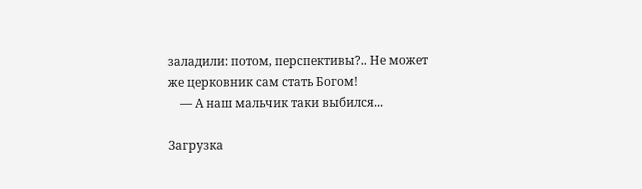заладили: потом, перспективы?.. Не может же церковник сам стать Богом!
    — А наш мальчик таки выбился...

Загрузка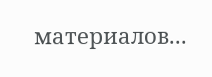материалов...